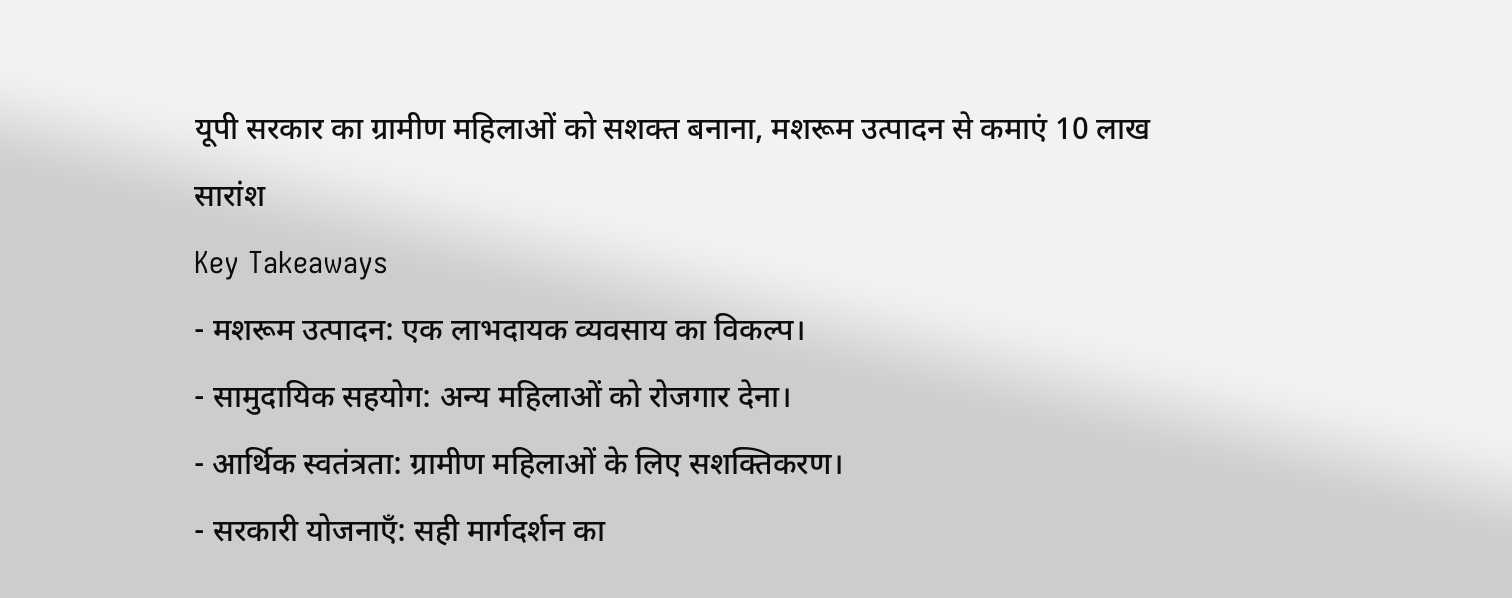यूपी सरकार का ग्रामीण महिलाओं को सशक्त बनाना, मशरूम उत्पादन से कमाएं 10 लाख
सारांश
Key Takeaways
- मशरूम उत्पादन: एक लाभदायक व्यवसाय का विकल्प।
- सामुदायिक सहयोग: अन्य महिलाओं को रोजगार देना।
- आर्थिक स्वतंत्रता: ग्रामीण महिलाओं के लिए सशक्तिकरण।
- सरकारी योजनाएँ: सही मार्गदर्शन का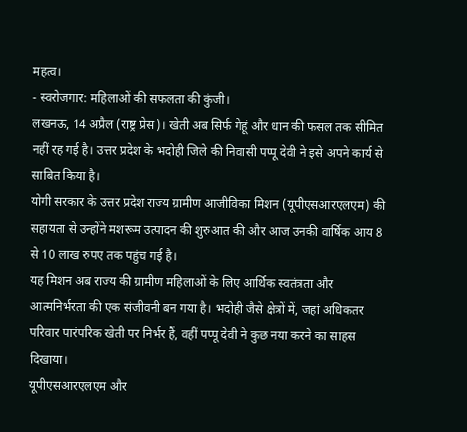महत्व।
- स्वरोजगार: महिलाओं की सफलता की कुंजी।
लखनऊ, 14 अप्रैल (राष्ट्र प्रेस)। खेती अब सिर्फ गेहूं और धान की फसल तक सीमित नहीं रह गई है। उत्तर प्रदेश के भदोही जिले की निवासी पप्पू देवी ने इसे अपने कार्य से साबित किया है।
योगी सरकार के उत्तर प्रदेश राज्य ग्रामीण आजीविका मिशन (यूपीएसआरएलएम) की सहायता से उन्होंने मशरूम उत्पादन की शुरुआत की और आज उनकी वार्षिक आय 8 से 10 लाख रुपए तक पहुंच गई है।
यह मिशन अब राज्य की ग्रामीण महिलाओं के लिए आर्थिक स्वतंत्रता और आत्मनिर्भरता की एक संजीवनी बन गया है। भदोही जैसे क्षेत्रों में, जहां अधिकतर परिवार पारंपरिक खेती पर निर्भर हैं, वहीं पप्पू देवी ने कुछ नया करने का साहस दिखाया।
यूपीएसआरएलएम और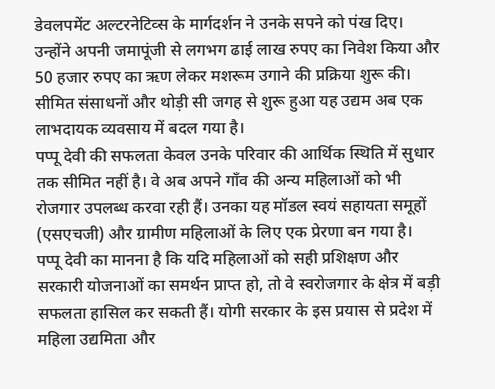डेवलपमेंट अल्टरनेटिव्स के मार्गदर्शन ने उनके सपने को पंख दिए। उन्होंने अपनी जमापूंजी से लगभग ढाई लाख रुपए का निवेश किया और 50 हजार रुपए का ऋण लेकर मशरूम उगाने की प्रक्रिया शुरू की। सीमित संसाधनों और थोड़ी सी जगह से शुरू हुआ यह उद्यम अब एक लाभदायक व्यवसाय में बदल गया है।
पप्पू देवी की सफलता केवल उनके परिवार की आर्थिक स्थिति में सुधार तक सीमित नहीं है। वे अब अपने गाँव की अन्य महिलाओं को भी रोजगार उपलब्ध करवा रही हैं। उनका यह मॉडल स्वयं सहायता समूहों (एसएचजी) और ग्रामीण महिलाओं के लिए एक प्रेरणा बन गया है।
पप्पू देवी का मानना है कि यदि महिलाओं को सही प्रशिक्षण और सरकारी योजनाओं का समर्थन प्राप्त हो, तो वे स्वरोजगार के क्षेत्र में बड़ी सफलता हासिल कर सकती हैं। योगी सरकार के इस प्रयास से प्रदेश में महिला उद्यमिता और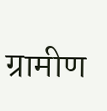ग्रामीण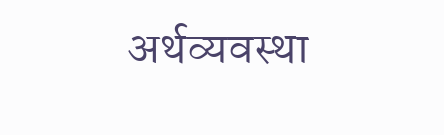अर्थव्यवस्था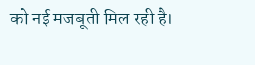को नई मजबूती मिल रही है।